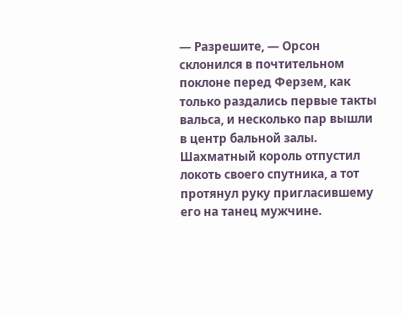— Разрешите, — Орсон склонился в почтительном поклоне перед Ферзем, как только раздались первые такты вальса, и несколько пар вышли в центр бальной залы.
Шахматный король отпустил локоть своего спутника, а тот протянул руку пригласившему его на танец мужчине.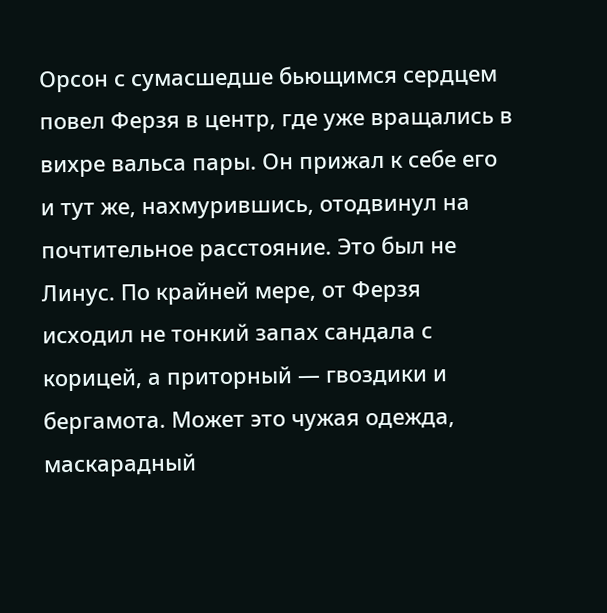Орсон с сумасшедше бьющимся сердцем повел Ферзя в центр, где уже вращались в вихре вальса пары. Он прижал к себе его и тут же, нахмурившись, отодвинул на почтительное расстояние. Это был не Линус. По крайней мере, от Ферзя исходил не тонкий запах сандала с корицей, а приторный — гвоздики и бергамота. Может это чужая одежда, маскарадный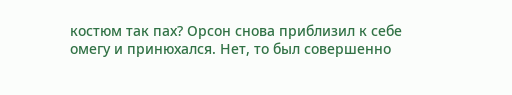костюм так пах? Орсон снова приблизил к себе омегу и принюхался. Нет, то был совершенно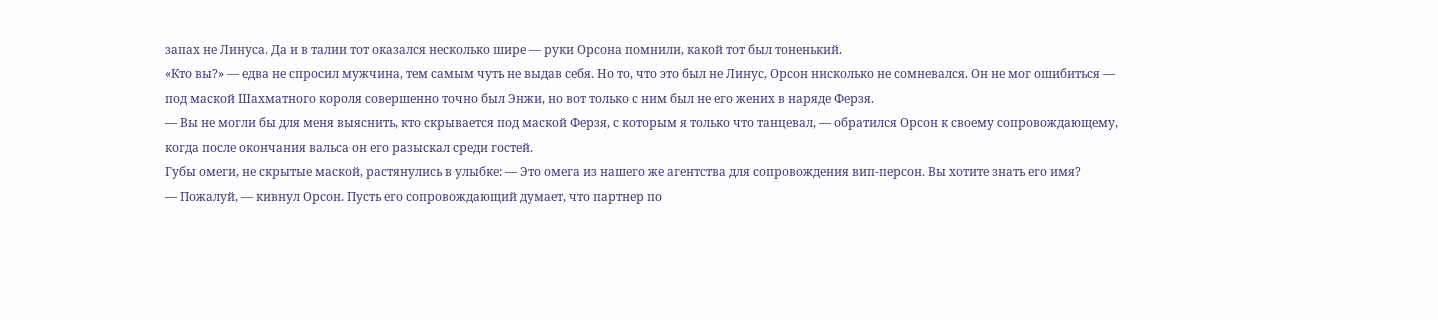запах не Линуса. Да и в талии тот оказался несколько шире — руки Орсона помнили, какой тот был тоненький.
«Кто вы?» — едва не спросил мужчина, тем самым чуть не выдав себя. Но то, что это был не Линус, Орсон нисколько не сомневался. Он не мог ошибиться — под маской Шахматного короля совершенно точно был Энжи, но вот только с ним был не его жених в наряде Ферзя.
— Вы не могли бы для меня выяснить, кто скрывается под маской Ферзя, с которым я только что танцевал, — обратился Орсон к своему сопровождающему, когда после окончания вальса он его разыскал среди гостей.
Губы омеги, не скрытые маской, растянулись в улыбке: — Это омега из нашего же агентства для сопровождения вип-персон. Вы хотите знать его имя?
— Пожалуй, — кивнул Орсон. Пусть его сопровождающий думает, что партнер по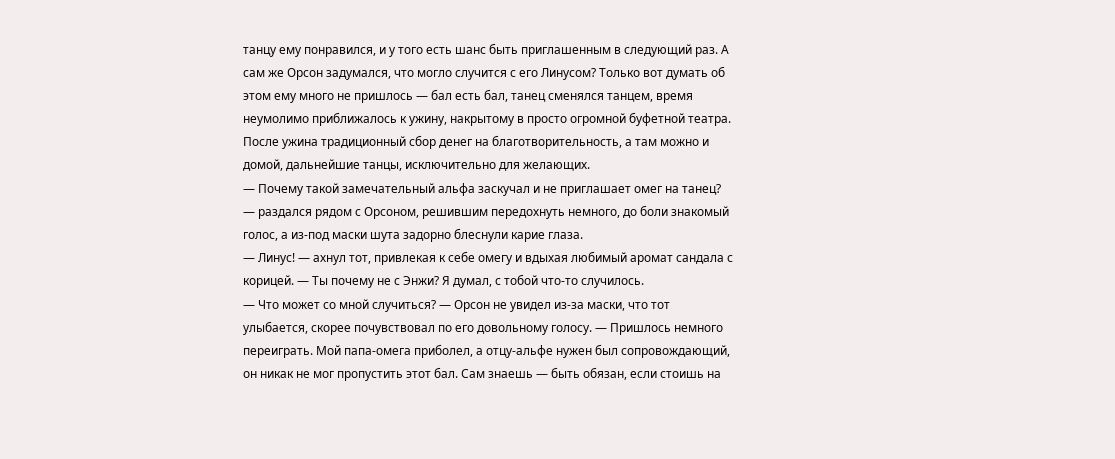танцу ему понравился, и у того есть шанс быть приглашенным в следующий раз. А сам же Орсон задумался, что могло случится с его Линусом? Только вот думать об этом ему много не пришлось — бал есть бал, танец сменялся танцем, время неумолимо приближалось к ужину, накрытому в просто огромной буфетной театра. После ужина традиционный сбор денег на благотворительность, а там можно и домой, дальнейшие танцы, исключительно для желающих.
— Почему такой замечательный альфа заскучал и не приглашает омег на танец? — раздался рядом с Орсоном, решившим передохнуть немного, до боли знакомый голос, а из-под маски шута задорно блеснули карие глаза.
— Линус! — ахнул тот, привлекая к себе омегу и вдыхая любимый аромат сандала с корицей. — Ты почему не с Энжи? Я думал, с тобой что-то случилось.
— Что может со мной случиться? — Орсон не увидел из-за маски, что тот улыбается, скорее почувствовал по его довольному голосу. — Пришлось немного переиграть. Мой папа-омега приболел, а отцу-альфе нужен был сопровождающий, он никак не мог пропустить этот бал. Сам знаешь — быть обязан, если стоишь на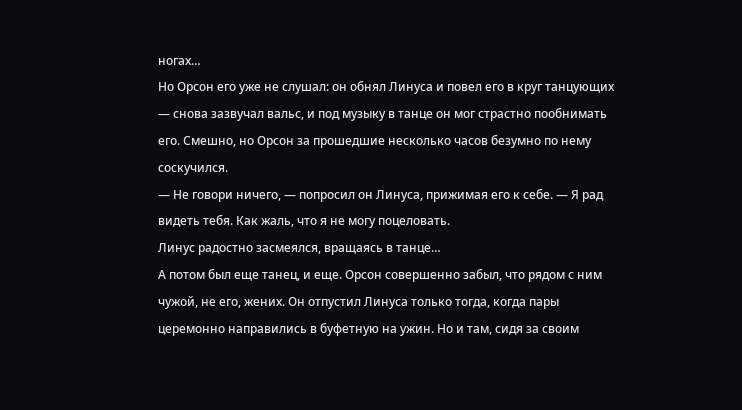ногах…
Но Орсон его уже не слушал: он обнял Линуса и повел его в круг танцующих — снова зазвучал вальс, и под музыку в танце он мог страстно пообнимать его. Смешно, но Орсон за прошедшие несколько часов безумно по нему соскучился.
— Не говори ничего, — попросил он Линуса, прижимая его к себе. — Я рад видеть тебя. Как жаль, что я не могу поцеловать.
Линус радостно засмеялся, вращаясь в танце…
А потом был еще танец, и еще. Орсон совершенно забыл, что рядом с ним чужой, не его, жених. Он отпустил Линуса только тогда, когда пары церемонно направились в буфетную на ужин. Но и там, сидя за своим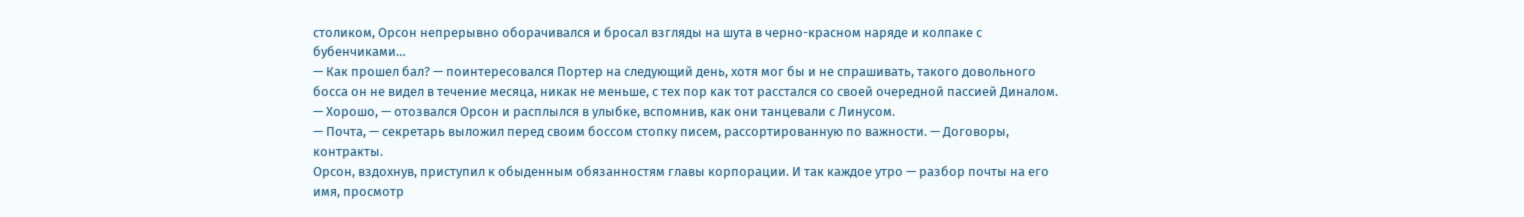столиком, Орсон непрерывно оборачивался и бросал взгляды на шута в черно-красном наряде и колпаке с бубенчиками…
— Как прошел бал? — поинтересовался Портер на следующий день, хотя мог бы и не спрашивать, такого довольного босса он не видел в течение месяца, никак не меньше, с тех пор как тот расстался со своей очередной пассией Диналом.
— Хорошо, — отозвался Орсон и расплылся в улыбке, вспомнив, как они танцевали с Линусом.
— Почта, — секретарь выложил перед своим боссом стопку писем, рассортированную по важности. — Договоры, контракты.
Орсон, вздохнув, приступил к обыденным обязанностям главы корпорации. И так каждое утро — разбор почты на его имя, просмотр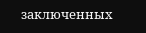заключенных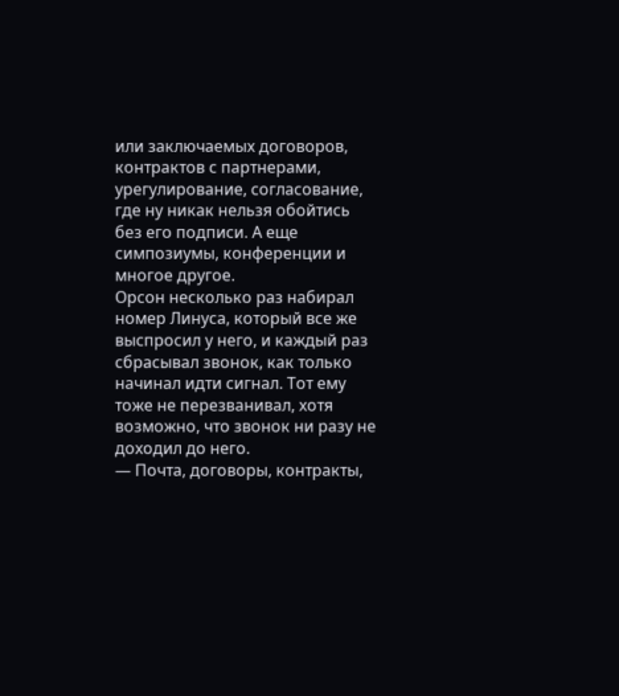или заключаемых договоров, контрактов с партнерами, урегулирование, согласование, где ну никак нельзя обойтись без его подписи. А еще симпозиумы, конференции и многое другое.
Орсон несколько раз набирал номер Линуса, который все же выспросил у него, и каждый раз сбрасывал звонок, как только начинал идти сигнал. Тот ему тоже не перезванивал, хотя возможно, что звонок ни разу не доходил до него.
— Почта, договоры, контракты,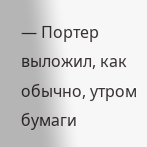— Портер выложил, как обычно, утром бумаги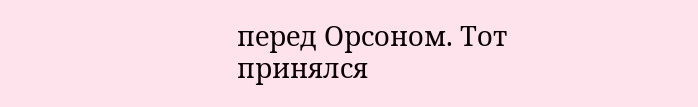перед Орсоном. Тот принялся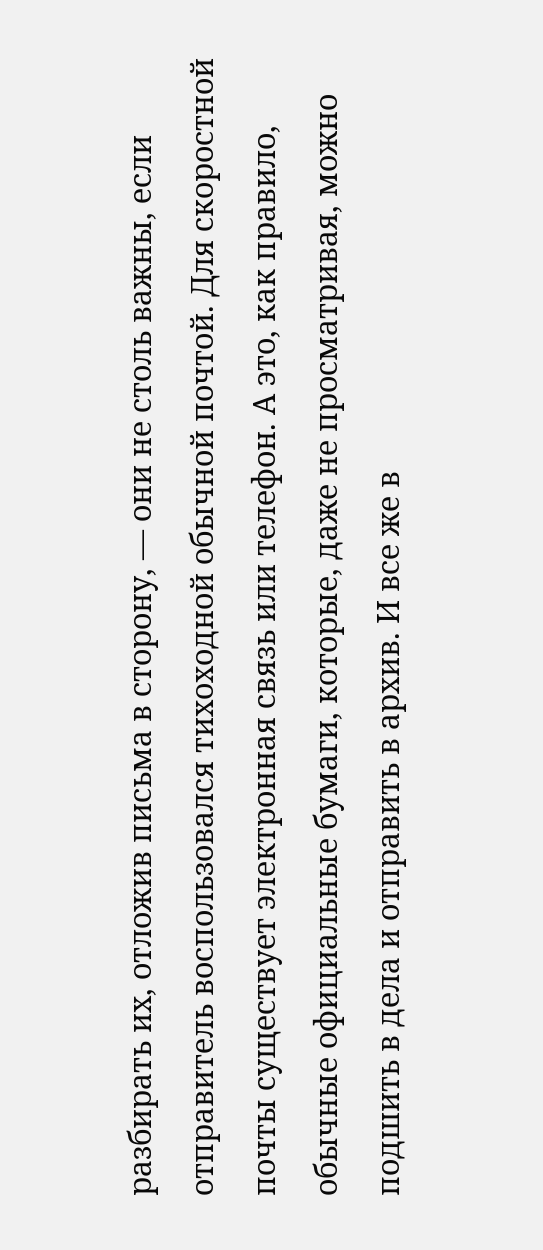разбирать их, отложив письма в сторону, — они не столь важны, если отправитель воспользовался тихоходной обычной почтой. Для скоростной почты существует электронная связь или телефон. А это, как правило, обычные официальные бумаги, которые, даже не просматривая, можно подшить в дела и отправить в архив. И все же в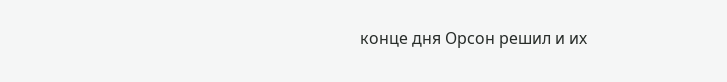конце дня Орсон решил и их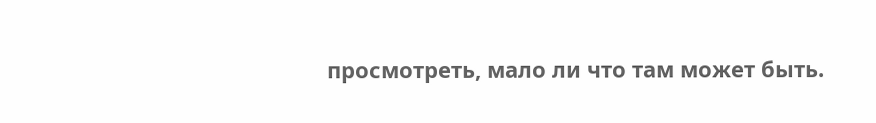просмотреть, мало ли что там может быть.